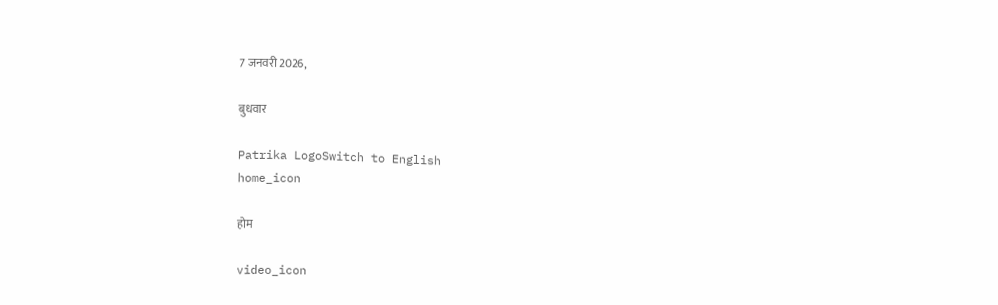7 जनवरी 2026,

बुधवार

Patrika LogoSwitch to English
home_icon

होम

video_icon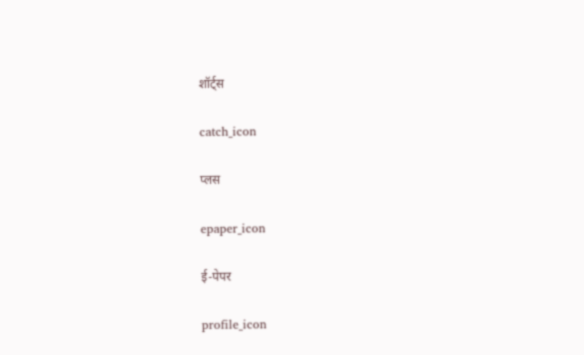शॉर्ट्स

catch_icon

प्लस

epaper_icon

ई-पेपर

profile_icon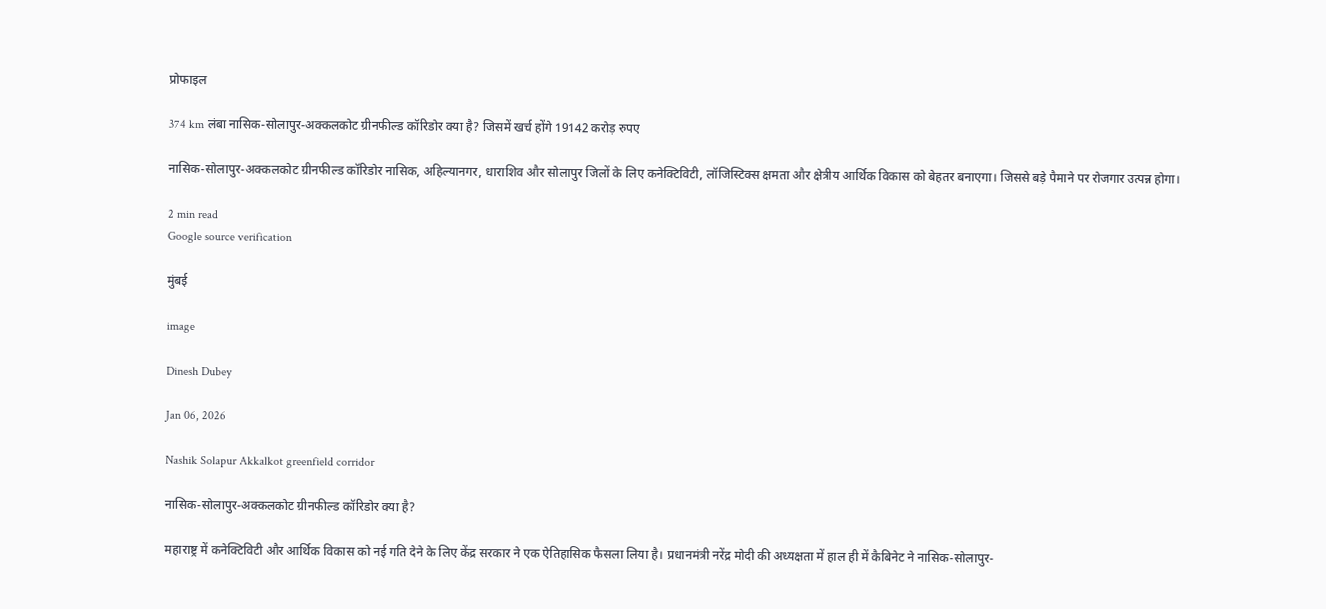प्रोफाइल

374 km लंबा नासिक-सोलापुर-अक्कलकोट ग्रीनफील्ड कॉरिडोर क्या है? जिसमें खर्च होंगे 19142 करोड़ रुपए

नासिक-सोलापुर-अक्कलकोट ग्रीनफील्ड कॉरिडोर नासिक, अहिल्यानगर, धाराशिव और सोलापुर जिलों के लिए कनेक्टिविटी, लॉजिस्टिक्स क्षमता और क्षेत्रीय आर्थिक विकास को बेहतर बनाएगा। जिससे बड़े पैमाने पर रोजगार उत्पन्न होगा।

2 min read
Google source verification

मुंबई

image

Dinesh Dubey

Jan 06, 2026

Nashik Solapur Akkalkot greenfield corridor

नासिक-सोलापुर-अक्कलकोट ग्रीनफील्ड कॉरिडोर क्या है?

महाराष्ट्र में कनेक्टिविटी और आर्थिक विकास को नई गति देने के लिए केंद्र सरकार ने एक ऐतिहासिक फैसला लिया है। प्रधानमंत्री नरेंद्र मोदी की अध्यक्षता में हाल ही में कैबिनेट ने नासिक-सोलापुर-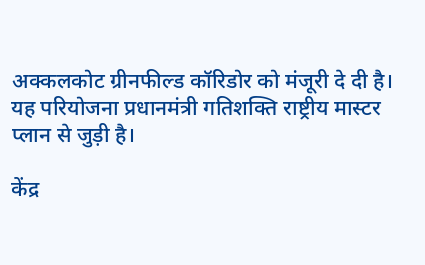अक्कलकोट ग्रीनफील्ड कॉरिडोर को मंजूरी दे दी है। यह परियोजना प्रधानमंत्री गतिशक्ति राष्ट्रीय मास्टर प्लान से जुड़ी है।

केंद्र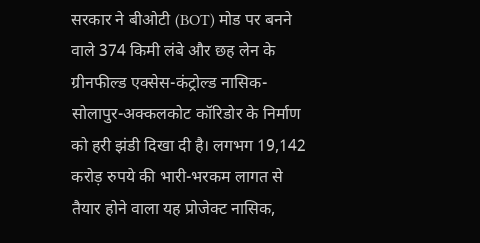सरकार ने बीओटी (BOT) मोड पर बनने वाले 374 किमी लंबे और छह लेन के ग्रीनफील्ड एक्सेस-कंट्रोल्ड नासिक-सोलापुर-अक्कलकोट कॉरिडोर के निर्माण को हरी झंडी दिखा दी है। लगभग 19,142 करोड़ रुपये की भारी-भरकम लागत से तैयार होने वाला यह प्रोजेक्ट नासिक,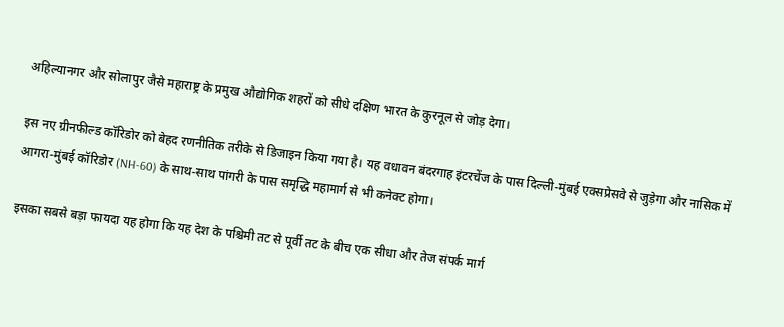अहिल्यानगर और सोलापुर जैसे महाराष्ट्र के प्रमुख औद्योगिक शहरों को सीधे दक्षिण भारत के कुरनूल से जोड़ देगा।

इस नए ग्रीनफील्ड कॉरिडोर को बेहद रणनीतिक तरीके से डिजाइन किया गया है। यह वधावन बंदरगाह इंटरचेंज के पास दिल्ली-मुंबई एक्सप्रेसवे से जुड़ेगा और नासिक में आगरा-मुंबई कॉरिडोर (NH-60) के साथ-साथ पांगरी के पास समृद्धि महामार्ग से भी कनेक्ट होगा।

इसका सबसे बड़ा फायदा यह होगा कि यह देश के पश्चिमी तट से पूर्वी तट के बीच एक सीधा और तेज संपर्क मार्ग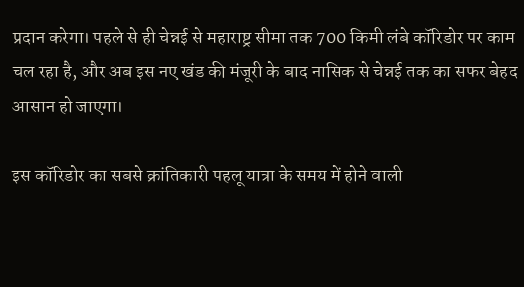प्रदान करेगा। पहले से ही चेन्नई से महाराष्ट्र सीमा तक 700 किमी लंबे कॉरिडोर पर काम चल रहा है, और अब इस नए खंड की मंजूरी के बाद नासिक से चेन्नई तक का सफर बेहद आसान हो जाएगा।

इस कॉरिडोर का सबसे क्रांतिकारी पहलू यात्रा के समय में होने वाली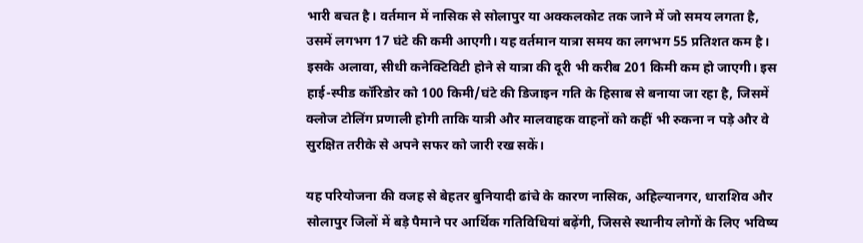भारी बचत है। वर्तमान में नासिक से सोलापुर या अक्कलकोट तक जाने में जो समय लगता है, उसमें लगभग 17 घंटे की कमी आएगी। यह वर्तमान यात्रा समय का लगभग 55 प्रतिशत कम है। इसके अलावा, सीधी कनेक्टिविटी होने से यात्रा की दूरी भी करीब 201 किमी कम हो जाएगी। इस हाई-स्पीड कॉरिडोर को 100 किमी/घंटे की डिजाइन गति के हिसाब से बनाया जा रहा है, जिसमें क्‍लोज टोलिंग प्रणाली होगी ताकि यात्री और मालवाहक वाहनों को कहीं भी रुकना न पड़े और वे सुरक्षित तरीके से अपने सफर को जारी रख सकें।

यह परियोजना की वजह से बेहतर बुनियादी ढांचे के कारण नासिक, अहिल्यानगर, धाराशिव और सोलापुर जिलों में बड़े पैमाने पर आर्थिक गतिविधियां बढ़ेंगी, जिससे स्थानीय लोगों के लिए भविष्य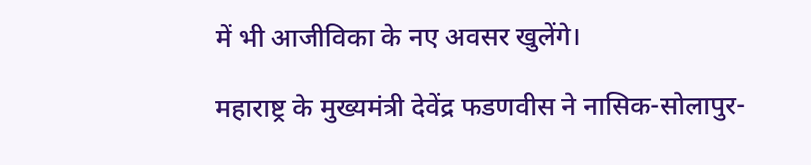में भी आजीविका के नए अवसर खुलेंगे।

महाराष्ट्र के मुख्यमंत्री देवेंद्र फडणवीस ने नासिक-सोलापुर-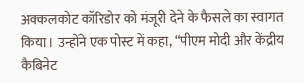अक्कलकोट कॉरिडोर को मंजूरी देने के फैसले का स्वागत किया। उन्होंने एक पोस्ट में कहा, “पीएम मोदी और केंद्रीय कैबिनेट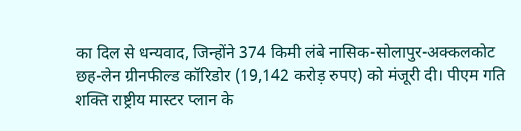का दिल से धन्यवाद, जिन्होंने 374 किमी लंबे नासिक-सोलापुर-अक्कलकोट छह-लेन ग्रीनफील्ड कॉरिडोर (19,142 करोड़ रुपए) को मंजूरी दी। पीएम गति शक्ति राष्ट्रीय मास्टर प्लान के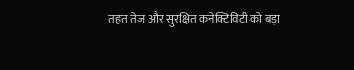तहत तेज और सुरक्षित कनेक्टिविटी को बड़ा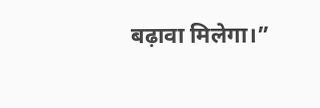बढ़ावा मिलेगा।”